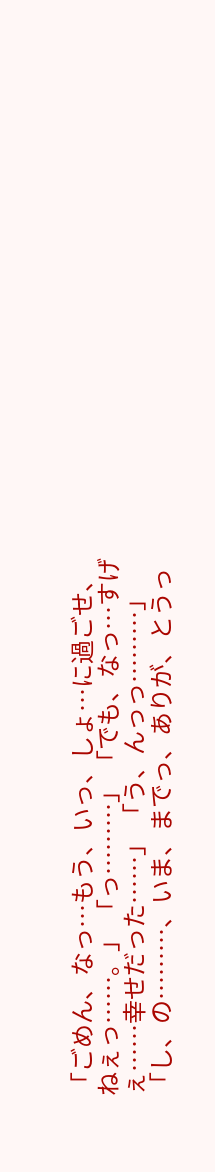「ごめん、なっ…もう、いっ、しょ…に過ごせ、ねぇっ……。」 「っ………」 「でも、なっ…すげぇ……幸せだった……」 「う、んっっ………」 「し、の………、いま、までっ、ありが、とうっ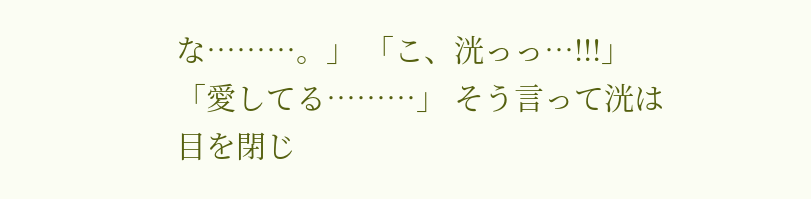な………。」 「こ、洸っっ…!!!」 「愛してる………」 そう言って洸は目を閉じ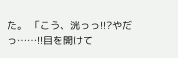た。 「こう、洸っっ!!?やだっ……!!目を開けて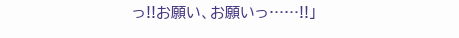っ!!お願い、お願いっ……!!」